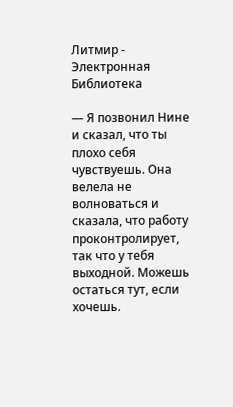Литмир - Электронная Библиотека

— Я позвонил Нине и сказал, что ты плохо себя чувствуешь. Она велела не волноваться и сказала, что работу проконтролирует, так что у тебя выходной. Можешь остаться тут, если хочешь.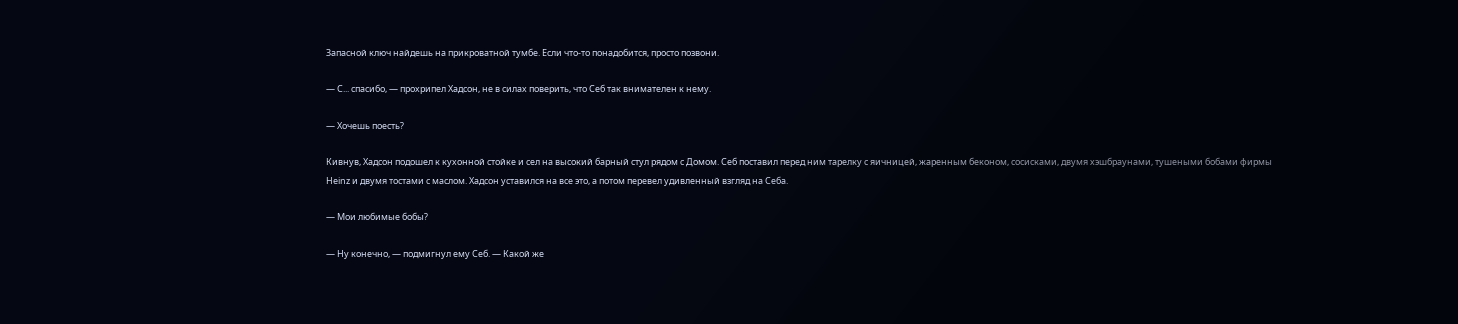Запасной ключ найдешь на прикроватной тумбе. Если что-то понадобится, просто позвони.

— С... спасибо, — прохрипел Хадсон, не в силах поверить, что Себ так внимателен к нему.

— Хочешь поесть?

Кивнув, Хадсон подошел к кухонной стойке и сел на высокий барный стул рядом с Домом. Себ поставил перед ним тарелку с яичницей, жаренным беконом, сосисками, двумя хэшбраунами, тушеными бобами фирмы Heinz и двумя тостами с маслом. Хадсон уставился на все это, а потом перевел удивленный взгляд на Себа.

— Мои любимые бобы?

— Ну конечно, — подмигнул ему Себ. — Какой же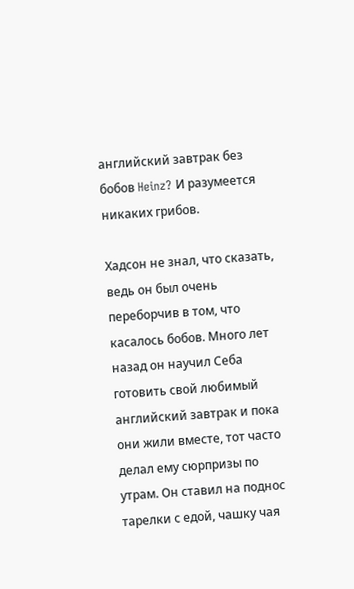английский завтрак без бобов Heinz? И разумеется никаких грибов.

Хадсон не знал, что сказать, ведь он был очень переборчив в том, что касалось бобов. Много лет назад он научил Себа готовить свой любимый английский завтрак и пока они жили вместе, тот часто делал ему сюрпризы по утрам. Он ставил на поднос тарелки с едой, чашку чая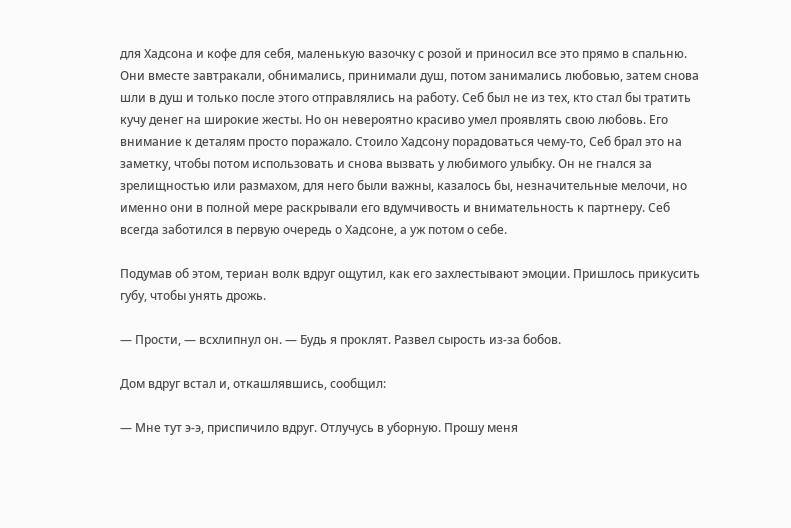для Хадсона и кофе для себя, маленькую вазочку с розой и приносил все это прямо в спальню. Они вместе завтракали, обнимались, принимали душ, потом занимались любовью, затем снова шли в душ и только после этого отправлялись на работу. Себ был не из тех, кто стал бы тратить кучу денег на широкие жесты. Но он невероятно красиво умел проявлять свою любовь. Его внимание к деталям просто поражало. Стоило Хадсону порадоваться чему-то, Себ брал это на заметку, чтобы потом использовать и снова вызвать у любимого улыбку. Он не гнался за зрелищностью или размахом, для него были важны, казалось бы, незначительные мелочи, но именно они в полной мере раскрывали его вдумчивость и внимательность к партнеру. Себ всегда заботился в первую очередь о Хадсоне, а уж потом о себе.

Подумав об этом, териан волк вдруг ощутил, как его захлестывают эмоции. Пришлось прикусить губу, чтобы унять дрожь.

— Прости, — всхлипнул он. — Будь я проклят. Развел сырость из-за бобов.

Дом вдруг встал и, откашлявшись, сообщил:

— Мне тут э-э, приспичило вдруг. Отлучусь в уборную. Прошу меня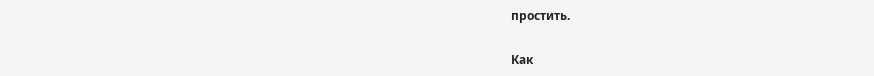простить.

Как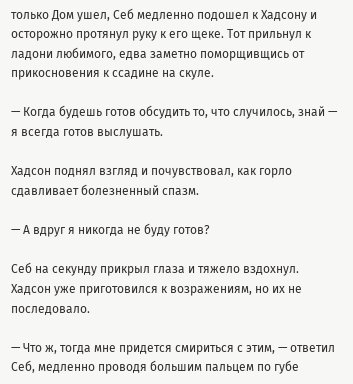только Дом ушел, Себ медленно подошел к Хадсону и осторожно протянул руку к его щеке. Тот прильнул к ладони любимого, едва заметно поморщивщись от прикосновения к ссадине на скуле.

— Когда будешь готов обсудить то, что случилось, знай — я всегда готов выслушать.

Хадсон поднял взгляд и почувствовал, как горло сдавливает болезненный спазм.

— А вдруг я никогда не буду готов?

Себ на секунду прикрыл глаза и тяжело вздохнул. Хадсон уже приготовился к возражениям, но их не последовало.

— Что ж, тогда мне придется смириться с этим, — ответил Себ, медленно проводя большим пальцем по губе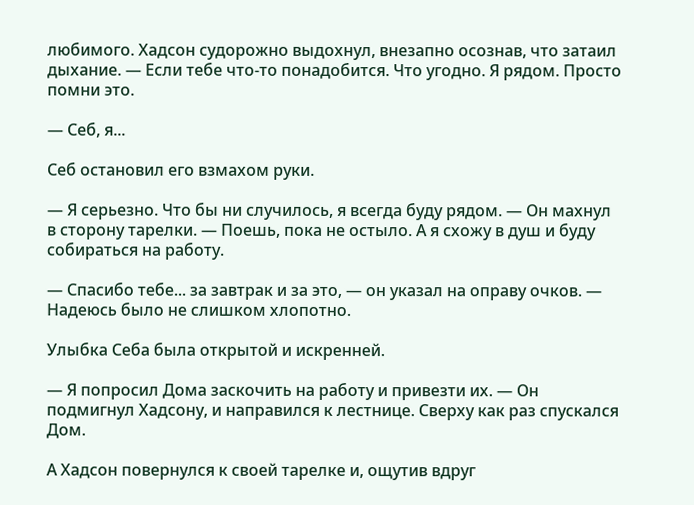любимого. Хадсон судорожно выдохнул, внезапно осознав, что затаил дыхание. — Если тебе что-то понадобится. Что угодно. Я рядом. Просто помни это.

— Себ, я...

Себ остановил его взмахом руки.

— Я серьезно. Что бы ни случилось, я всегда буду рядом. — Он махнул в сторону тарелки. — Поешь, пока не остыло. А я схожу в душ и буду собираться на работу.

— Спасибо тебе... за завтрак и за это, — он указал на оправу очков. — Надеюсь было не слишком хлопотно.

Улыбка Себа была открытой и искренней.

— Я попросил Дома заскочить на работу и привезти их. — Он подмигнул Хадсону, и направился к лестнице. Сверху как раз спускался Дом.

А Хадсон повернулся к своей тарелке и, ощутив вдруг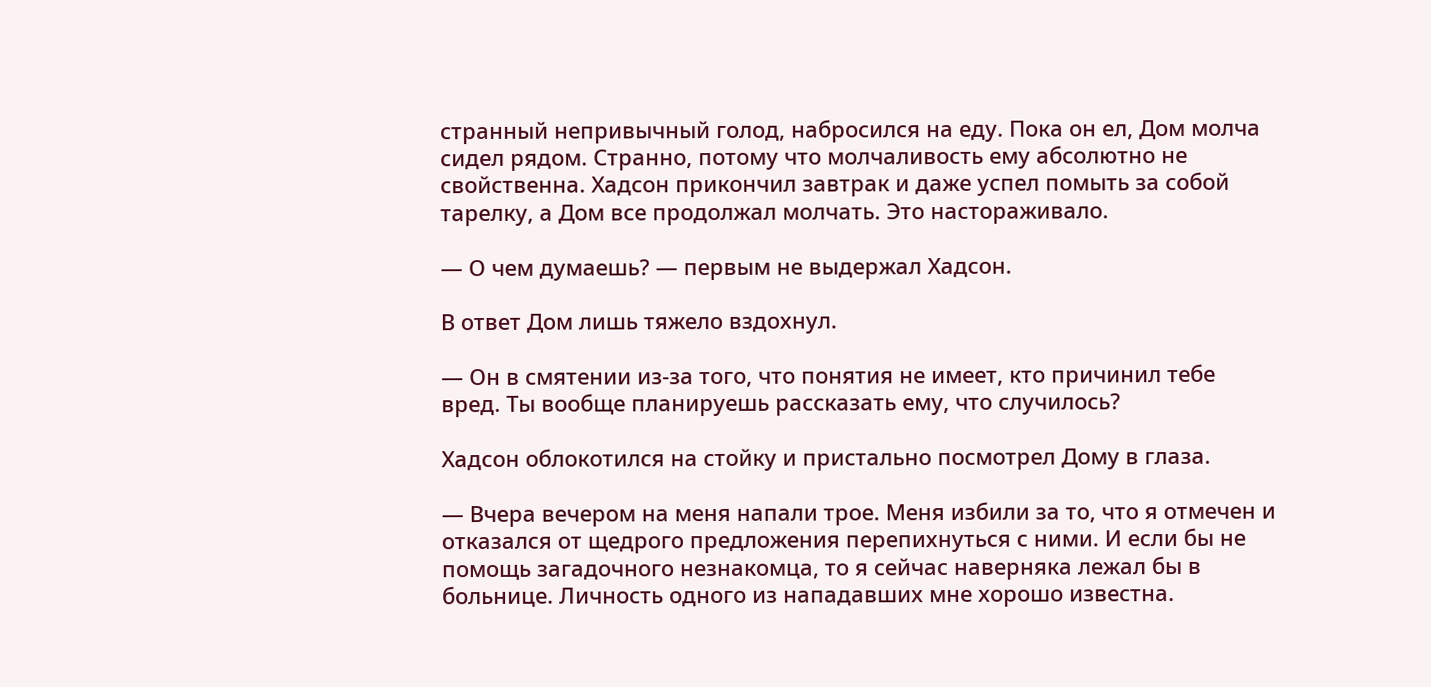странный непривычный голод, набросился на еду. Пока он ел, Дом молча сидел рядом. Странно, потому что молчаливость ему абсолютно не свойственна. Хадсон прикончил завтрак и даже успел помыть за собой тарелку, а Дом все продолжал молчать. Это настораживало.

— О чем думаешь? — первым не выдержал Хадсон.

В ответ Дом лишь тяжело вздохнул.

— Он в смятении из-за того, что понятия не имеет, кто причинил тебе вред. Ты вообще планируешь рассказать ему, что случилось?

Хадсон облокотился на стойку и пристально посмотрел Дому в глаза.

— Вчера вечером на меня напали трое. Меня избили за то, что я отмечен и отказался от щедрого предложения перепихнуться с ними. И если бы не помощь загадочного незнакомца, то я сейчас наверняка лежал бы в больнице. Личность одного из нападавших мне хорошо известна.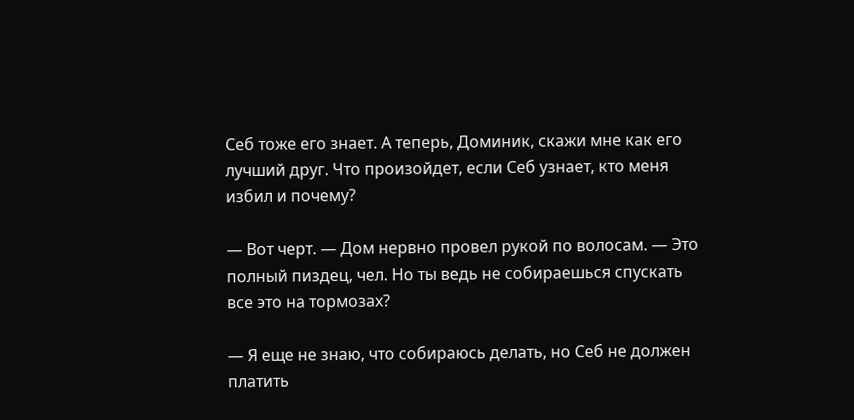Себ тоже его знает. А теперь, Доминик, скажи мне как его лучший друг. Что произойдет, если Себ узнает, кто меня избил и почему?

— Вот черт. — Дом нервно провел рукой по волосам. — Это полный пиздец, чел. Но ты ведь не собираешься спускать все это на тормозах?

— Я еще не знаю, что собираюсь делать, но Себ не должен платить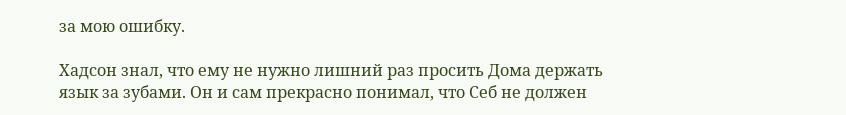за мою ошибку.

Хадсон знал, что ему не нужно лишний раз просить Дома держать язык за зубами. Он и сам прекрасно понимал, что Себ не должен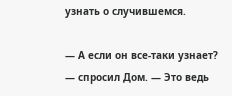узнать о случившемся.

— А если он все-таки узнает? — спросил Дом. — Это ведь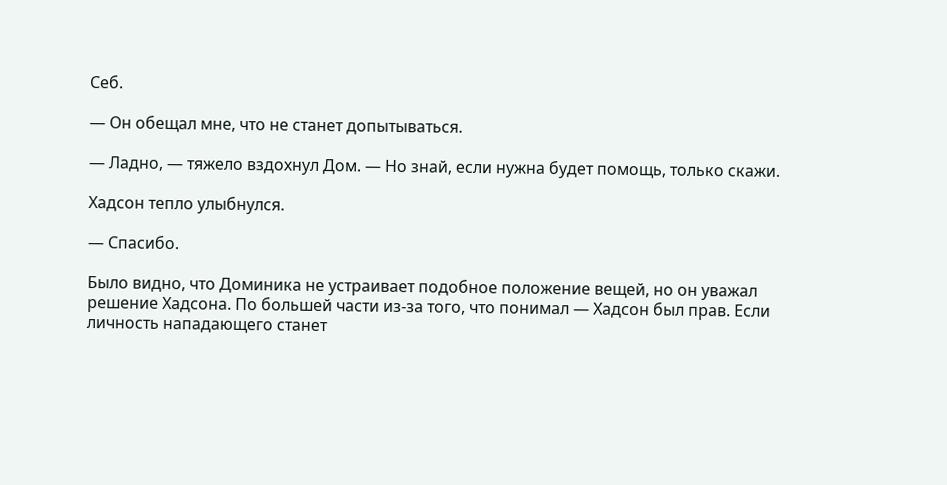Себ.

— Он обещал мне, что не станет допытываться.

— Ладно, — тяжело вздохнул Дом. — Но знай, если нужна будет помощь, только скажи.

Хадсон тепло улыбнулся.

— Спасибо.

Было видно, что Доминика не устраивает подобное положение вещей, но он уважал решение Хадсона. По большей части из-за того, что понимал — Хадсон был прав. Если личность нападающего станет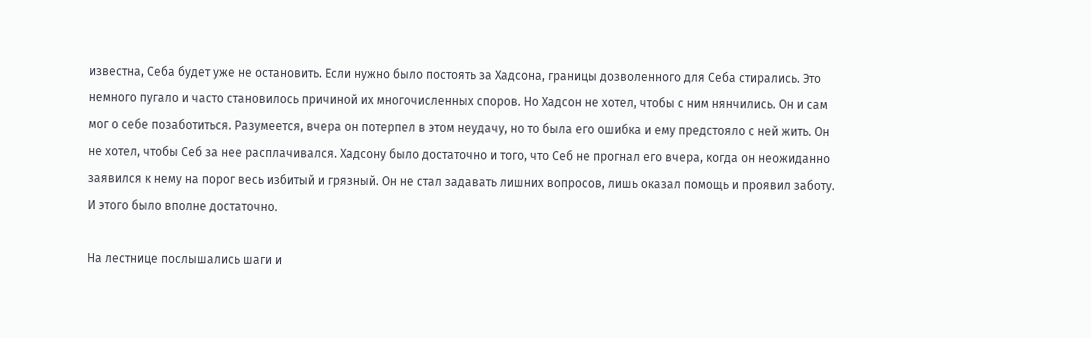известна, Себа будет уже не остановить. Если нужно было постоять за Хадсона, границы дозволенного для Себа стирались. Это немного пугало и часто становилось причиной их многочисленных споров. Но Хадсон не хотел, чтобы с ним нянчились. Он и сам мог о себе позаботиться. Разумеется, вчера он потерпел в этом неудачу, но то была его ошибка и ему предстояло с ней жить. Он не хотел, чтобы Себ за нее расплачивался. Хадсону было достаточно и того, что Себ не прогнал его вчера, когда он неожиданно заявился к нему на порог весь избитый и грязный. Он не стал задавать лишних вопросов, лишь оказал помощь и проявил заботу. И этого было вполне достаточно.

На лестнице послышались шаги и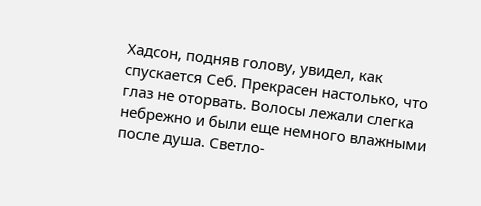Хадсон, подняв голову, увидел, как спускается Себ. Прекрасен настолько, что глаз не оторвать. Волосы лежали слегка небрежно и были еще немного влажными после душа. Светло-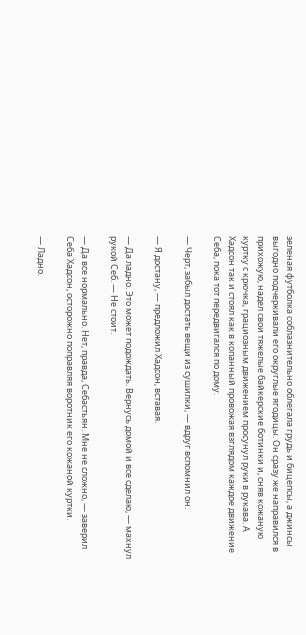зеленая футболка соблазнительно облегала грудь и бицепсы, а джинсы выгодно подчеркивали его округлые ягодицы. Он сразу же направился в прихожую, надел свои тяжелые байкерские ботинки и, сняв кожаную куртку с крючка, грациозным движением просунул руки в рукава. А Хадсон так и стоял как в копанный провожая взглядом каждое движение Себа, пока тот передвигался по дому.

— Черт, забыл достать вещи из сушилки, — вдруг вспомнил он.

— Я достану, — предложил Хадсон, вставая.

— Да ладно. Это может подождать. Вернусь домой и все сделаю, — махнул рукой Себ. — Не стоит.

— Да все нормально. Нет, правда, Себастьян. Мне не сложно, — заверил Себа Хадсон, осторожно поправляя воротник его кожаной куртки.

— Ладно.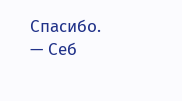Спасибо. — Себ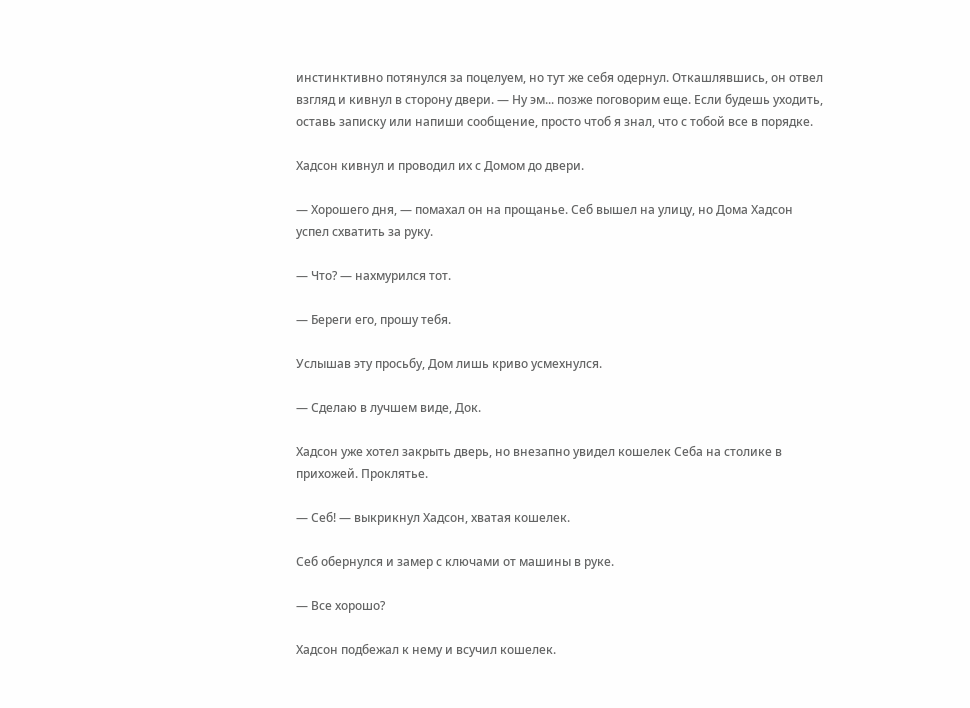инстинктивно потянулся за поцелуем, но тут же себя одернул. Откашлявшись, он отвел взгляд и кивнул в сторону двери. — Ну эм... позже поговорим еще. Если будешь уходить, оставь записку или напиши сообщение, просто чтоб я знал, что с тобой все в порядке.

Хадсон кивнул и проводил их с Домом до двери.

— Хорошего дня, — помахал он на прощанье. Себ вышел на улицу, но Дома Хадсон успел схватить за руку.

— Что? — нахмурился тот.

— Береги его, прошу тебя.

Услышав эту просьбу, Дом лишь криво усмехнулся.

— Сделаю в лучшем виде, Док.

Хадсон уже хотел закрыть дверь, но внезапно увидел кошелек Себа на столике в прихожей. Проклятье.

— Себ! — выкрикнул Хадсон, хватая кошелек.

Себ обернулся и замер с ключами от машины в руке.

— Все хорошо?

Хадсон подбежал к нему и всучил кошелек.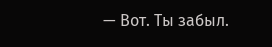— Вот. Ты забыл.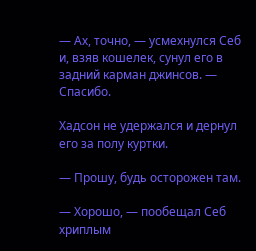— Ах, точно, — усмехнулся Себ и, взяв кошелек, сунул его в задний карман джинсов. — Спасибо.

Хадсон не удержался и дернул его за полу куртки.

— Прошу, будь осторожен там.

— Хорошо, — пообещал Себ хриплым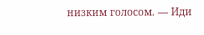низким голосом. — Иди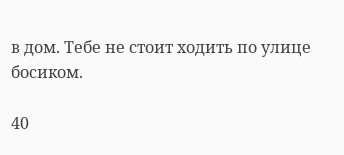в дом. Тебе не стоит ходить по улице босиком.

40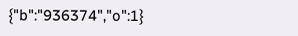{"b":"936374","o":1}